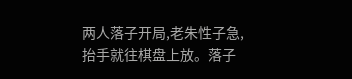两人落子开局,老朱性子急,抬手就往棋盘上放。落子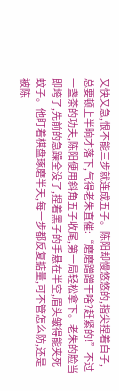又快又急,恨不能三步就连成五子。陈阳却慢悠悠的,指尖捏着白子,总要顿上半晌才落下,气得老朱直催:“磨磨蹭蹭干啥?赶紧的!”不过一盏茶的功夫,陈阳便用斜角五子收尾,第一局轻松拿下。老朱的脸当即垮了,先前的急躁全没了,捏着黑子的手悬在半空,眉头皱得能夹死蚊子。他盯着棋盘琢磨半天,每一步都反复掂量,可不管怎么防,还是被陈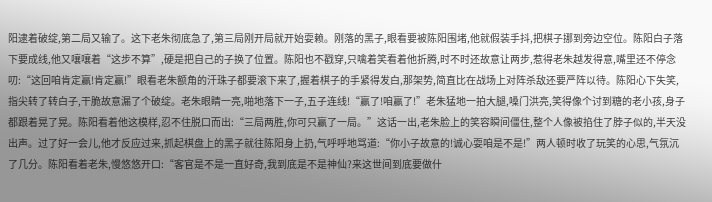阳逮着破绽,第二局又输了。这下老朱彻底急了,第三局刚开局就开始耍赖。刚落的黑子,眼看要被陈阳围堵,他就假装手抖,把棋子挪到旁边空位。陈阳白子落下要成线,他又嚷嚷着“这步不算”,硬是把自己的子换了位置。陈阳也不戳穿,只噙着笑看着他折腾,时不时还故意让两步,惹得老朱越发得意,嘴里还不停念叨:“这回咱肯定赢!肯定赢!”眼看老朱额角的汗珠子都要滚下来了,握着棋子的手紧得发白,那架势,简直比在战场上对阵杀敌还要严阵以待。陈阳心下失笑,指尖转了转白子,干脆故意漏了个破绽。老朱眼睛一亮,啪地落下一子,五子连线!“赢了!咱赢了!”老朱猛地一拍大腿,嗓门洪亮,笑得像个讨到糖的老小孩,身子都跟着晃了晃。陈阳看着他这模样,忍不住脱口而出:“三局两胜,你可只赢了一局。”这话一出,老朱脸上的笑容瞬间僵住,整个人像被掐住了脖子似的,半天没出声。过了好一会儿,他才反应过来,抓起棋盘上的黑子就往陈阳身上扔,气呼呼地骂道:“你小子故意的!诚心耍咱是不是!”两人顿时收了玩笑的心思,气氛沉了几分。陈阳看着老朱,慢悠悠开口:“客官是不是一直好奇,我到底是不是神仙?来这世间到底要做什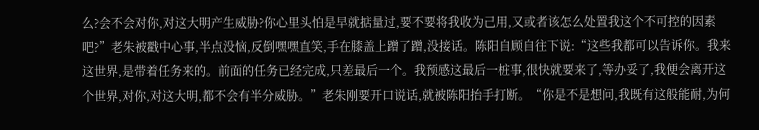么?会不会对你,对这大明产生威胁?你心里头怕是早就掂量过,要不要将我收为己用,又或者该怎么处置我这个不可控的因素吧?”老朱被戳中心事,半点没恼,反倒嘿嘿直笑,手在膝盖上蹭了蹭,没接话。陈阳自顾自往下说:“这些我都可以告诉你。我来这世界,是带着任务来的。前面的任务已经完成,只差最后一个。我预感这最后一桩事,很快就要来了,等办妥了,我便会离开这个世界,对你,对这大明,都不会有半分威胁。”老朱刚要开口说话,就被陈阳抬手打断。“你是不是想问,我既有这般能耐,为何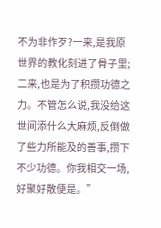不为非作歹?一来,是我原世界的教化刻进了骨子里;二来,也是为了积攒功德之力。不管怎么说,我没给这世间添什么大麻烦,反倒做了些力所能及的善事,攒下不少功德。你我相交一场,好聚好散便是。”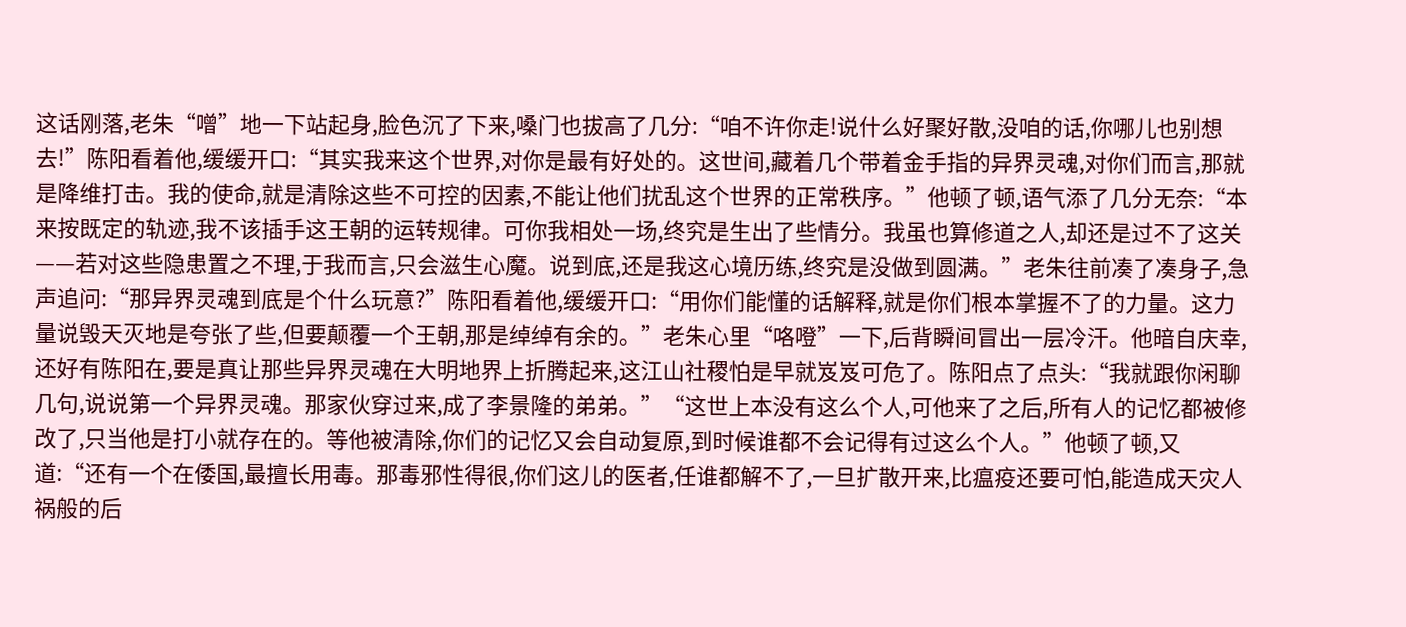这话刚落,老朱“噌”地一下站起身,脸色沉了下来,嗓门也拔高了几分:“咱不许你走!说什么好聚好散,没咱的话,你哪儿也别想去!”陈阳看着他,缓缓开口:“其实我来这个世界,对你是最有好处的。这世间,藏着几个带着金手指的异界灵魂,对你们而言,那就是降维打击。我的使命,就是清除这些不可控的因素,不能让他们扰乱这个世界的正常秩序。”他顿了顿,语气添了几分无奈:“本来按既定的轨迹,我不该插手这王朝的运转规律。可你我相处一场,终究是生出了些情分。我虽也算修道之人,却还是过不了这关——若对这些隐患置之不理,于我而言,只会滋生心魔。说到底,还是我这心境历练,终究是没做到圆满。”老朱往前凑了凑身子,急声追问:“那异界灵魂到底是个什么玩意?”陈阳看着他,缓缓开口:“用你们能懂的话解释,就是你们根本掌握不了的力量。这力量说毁天灭地是夸张了些,但要颠覆一个王朝,那是绰绰有余的。”老朱心里“咯噔”一下,后背瞬间冒出一层冷汗。他暗自庆幸,还好有陈阳在,要是真让那些异界灵魂在大明地界上折腾起来,这江山社稷怕是早就岌岌可危了。陈阳点了点头:“我就跟你闲聊几句,说说第一个异界灵魂。那家伙穿过来,成了李景隆的弟弟。”“这世上本没有这么个人,可他来了之后,所有人的记忆都被修改了,只当他是打小就存在的。等他被清除,你们的记忆又会自动复原,到时候谁都不会记得有过这么个人。”他顿了顿,又道:“还有一个在倭国,最擅长用毒。那毒邪性得很,你们这儿的医者,任谁都解不了,一旦扩散开来,比瘟疫还要可怕,能造成天灾人祸般的后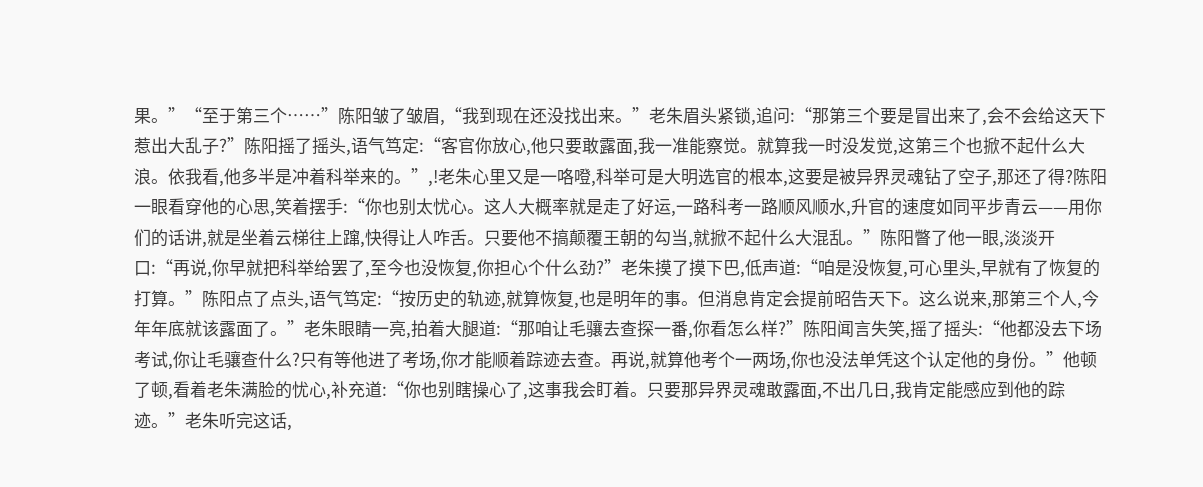果。”“至于第三个……”陈阳皱了皱眉,“我到现在还没找出来。”老朱眉头紧锁,追问:“那第三个要是冒出来了,会不会给这天下惹出大乱子?”陈阳摇了摇头,语气笃定:“客官你放心,他只要敢露面,我一准能察觉。就算我一时没发觉,这第三个也掀不起什么大浪。依我看,他多半是冲着科举来的。”,!老朱心里又是一咯噔,科举可是大明选官的根本,这要是被异界灵魂钻了空子,那还了得?陈阳一眼看穿他的心思,笑着摆手:“你也别太忧心。这人大概率就是走了好运,一路科考一路顺风顺水,升官的速度如同平步青云——用你们的话讲,就是坐着云梯往上蹿,快得让人咋舌。只要他不搞颠覆王朝的勾当,就掀不起什么大混乱。”陈阳瞥了他一眼,淡淡开口:“再说,你早就把科举给罢了,至今也没恢复,你担心个什么劲?”老朱摸了摸下巴,低声道:“咱是没恢复,可心里头,早就有了恢复的打算。”陈阳点了点头,语气笃定:“按历史的轨迹,就算恢复,也是明年的事。但消息肯定会提前昭告天下。这么说来,那第三个人,今年年底就该露面了。”老朱眼睛一亮,拍着大腿道:“那咱让毛骧去查探一番,你看怎么样?”陈阳闻言失笑,摇了摇头:“他都没去下场考试,你让毛骧查什么?只有等他进了考场,你才能顺着踪迹去查。再说,就算他考个一两场,你也没法单凭这个认定他的身份。”他顿了顿,看着老朱满脸的忧心,补充道:“你也别瞎操心了,这事我会盯着。只要那异界灵魂敢露面,不出几日,我肯定能感应到他的踪迹。”老朱听完这话,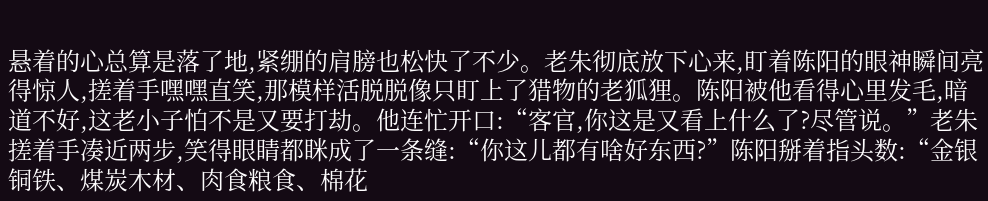悬着的心总算是落了地,紧绷的肩膀也松快了不少。老朱彻底放下心来,盯着陈阳的眼神瞬间亮得惊人,搓着手嘿嘿直笑,那模样活脱脱像只盯上了猎物的老狐狸。陈阳被他看得心里发毛,暗道不好,这老小子怕不是又要打劫。他连忙开口:“客官,你这是又看上什么了?尽管说。”老朱搓着手凑近两步,笑得眼睛都眯成了一条缝:“你这儿都有啥好东西?”陈阳掰着指头数:“金银铜铁、煤炭木材、肉食粮食、棉花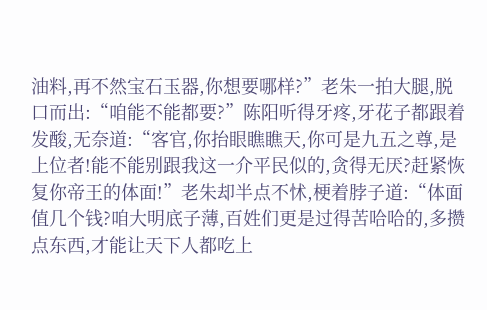油料,再不然宝石玉器,你想要哪样?”老朱一拍大腿,脱口而出:“咱能不能都要?”陈阳听得牙疼,牙花子都跟着发酸,无奈道:“客官,你抬眼瞧瞧天,你可是九五之尊,是上位者!能不能别跟我这一介平民似的,贪得无厌?赶紧恢复你帝王的体面!”老朱却半点不怵,梗着脖子道:“体面值几个钱?咱大明底子薄,百姓们更是过得苦哈哈的,多攒点东西,才能让天下人都吃上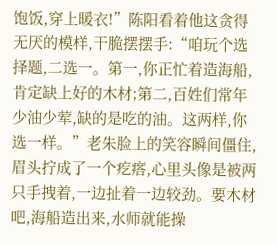饱饭,穿上暖衣!”陈阳看着他这贪得无厌的模样,干脆摆摆手:“咱玩个选择题,二选一。第一,你正忙着造海船,肯定缺上好的木材;第二,百姓们常年少油少荤,缺的是吃的油。这两样,你选一样。”老朱脸上的笑容瞬间僵住,眉头拧成了一个疙瘩,心里头像是被两只手拽着,一边扯着一边较劲。要木材吧,海船造出来,水师就能操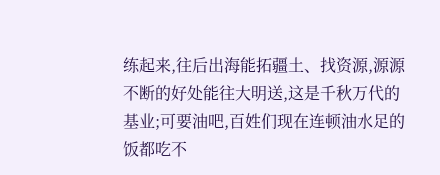练起来,往后出海能拓疆土、找资源,源源不断的好处能往大明送,这是千秋万代的基业;可要油吧,百姓们现在连顿油水足的饭都吃不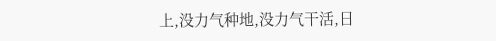上,没力气种地,没力气干活,日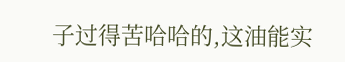子过得苦哈哈的,这油能实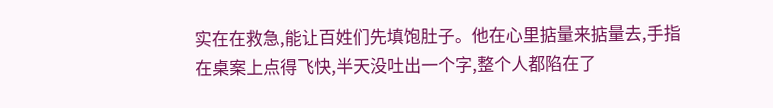实在在救急,能让百姓们先填饱肚子。他在心里掂量来掂量去,手指在桌案上点得飞快,半天没吐出一个字,整个人都陷在了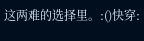这两难的选择里。:()快穿: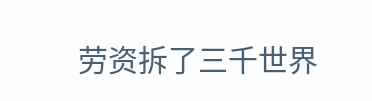劳资拆了三千世界